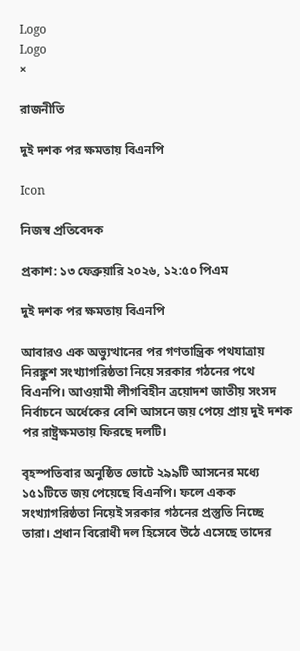Logo
Logo
×

রাজনীতি

দুই দশক পর ক্ষমতায় বিএনপি

Icon

নিজস্ব প্রতিবেদক

প্রকাশ: ১৩ ফেব্রুয়ারি ২০২৬, ১২:৫০ পিএম

দুই দশক পর ক্ষমতায় বিএনপি

আবারও এক অভ্যুত্থানের পর গণতান্ত্রিক পথযাত্রায় নিরঙ্কুশ সংখ্যাগরিষ্ঠতা নিয়ে সরকার গঠনের পথে বিএনপি। আওয়ামী লীগবিহীন ত্রয়োদশ জাতীয় সংসদ নির্বাচনে অর্ধেকের বেশি আসনে জয় পেয়ে প্রায় দুই দশক পর রাষ্ট্রক্ষমতায় ফিরছে দলটি।

বৃহস্পতিবার অনুষ্ঠিত ভোটে ২৯৯টি আসনের মধ্যে ১৫১টিতে জয় পেয়েছে বিএনপি। ফলে একক সংখ্যাগরিষ্ঠতা নিয়েই সরকার গঠনের প্রস্তুতি নিচ্ছে তারা। প্রধান বিরোধী দল হিসেবে উঠে এসেছে তাদের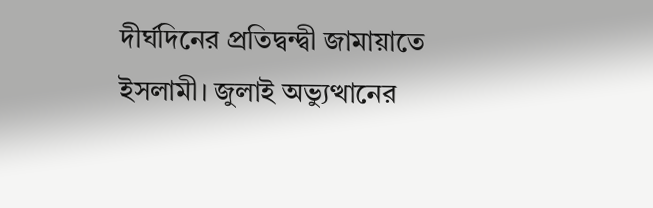দীর্ঘদিনের প্রতিদ্বন্দ্বী জামায়াতে ইসলামী। জুলাই অভ্যুত্থানের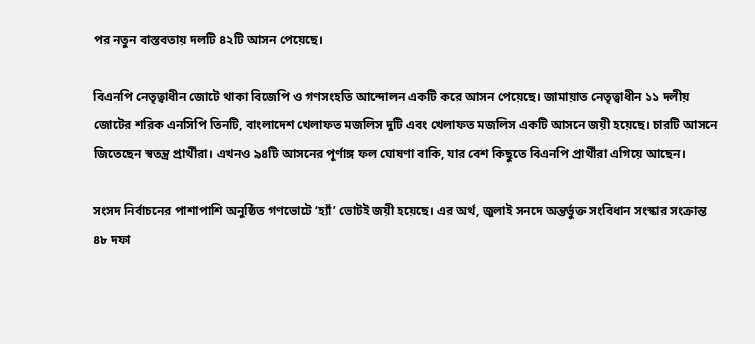পর নতুন বাস্তবতায় দলটি ৪২টি আসন পেয়েছে।

বিএনপি নেতৃত্বাধীন জোটে থাকা বিজেপি ও গণসংহতি আন্দোলন একটি করে আসন পেয়েছে। জামায়াত নেতৃত্বাধীন ১১ দলীয় জোটের শরিক এনসিপি তিনটি, বাংলাদেশ খেলাফত মজলিস দুটি এবং খেলাফত মজলিস একটি আসনে জয়ী হয়েছে। চারটি আসনে জিতেছেন স্বতন্ত্র প্রার্থীরা। এখনও ৯৪টি আসনের পূর্ণাঙ্গ ফল ঘোষণা বাকি, যার বেশ কিছুতে বিএনপি প্রার্থীরা এগিয়ে আছেন।

সংসদ নির্বাচনের পাশাপাশি অনুষ্ঠিত গণভোটে ‘হ্যাঁ’ ভোটই জয়ী হয়েছে। এর অর্থ, জুলাই সনদে অন্তর্ভুক্ত সংবিধান সংস্কার সংক্রান্ত ৪৮ দফা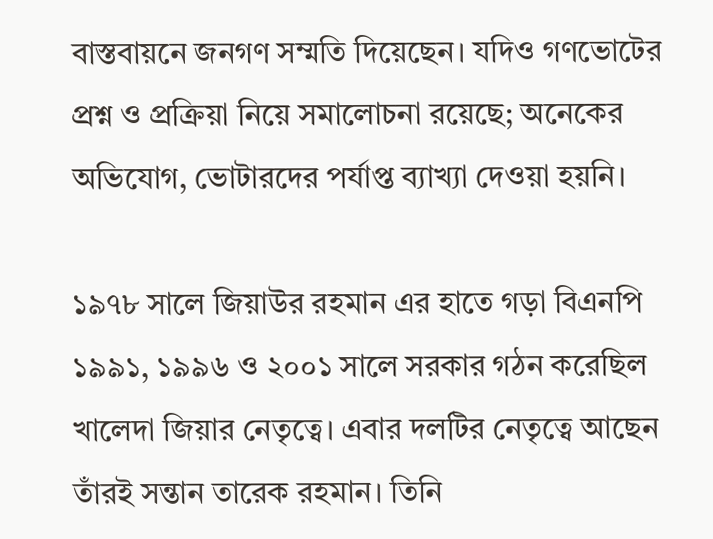বাস্তবায়নে জনগণ সম্মতি দিয়েছেন। যদিও গণভোটের প্রশ্ন ও প্রক্রিয়া নিয়ে সমালোচনা রয়েছে; অনেকের অভিযোগ, ভোটারদের পর্যাপ্ত ব্যাখ্যা দেওয়া হয়নি।

১৯৭৮ সালে জিয়াউর রহমান এর হাতে গড়া বিএনপি ১৯৯১, ১৯৯৬ ও ২০০১ সালে সরকার গঠন করেছিল খালেদা জিয়ার নেতৃত্বে। এবার দলটির নেতৃত্বে আছেন তাঁরই সন্তান তারেক রহমান। তিনি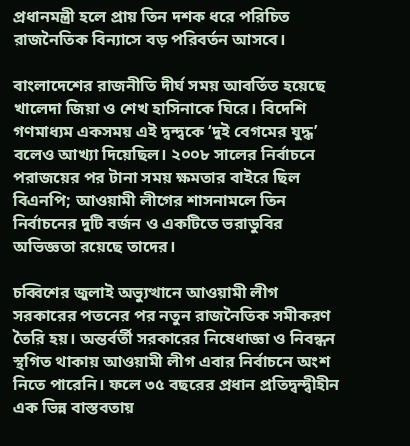প্রধানমন্ত্রী হলে প্রায় তিন দশক ধরে পরিচিত রাজনৈতিক বিন্যাসে বড় পরিবর্তন আসবে।

বাংলাদেশের রাজনীতি দীর্ঘ সময় আবর্তিত হয়েছে খালেদা জিয়া ও শেখ হাসিনাকে ঘিরে। বিদেশি গণমাধ্যম একসময় এই দ্বন্দ্বকে ‘দুই বেগমের যুদ্ধ’ বলেও আখ্যা দিয়েছিল। ২০০৮ সালের নির্বাচনে পরাজয়ের পর টানা সময় ক্ষমতার বাইরে ছিল বিএনপি; আওয়ামী লীগের শাসনামলে তিন নির্বাচনের দুটি বর্জন ও একটিতে ভরাডুবির অভিজ্ঞতা রয়েছে তাদের।

চব্বিশের জুলাই অভ্যুত্থানে আওয়ামী লীগ সরকারের পতনের পর নতুন রাজনৈতিক সমীকরণ তৈরি হয়। অন্তর্বর্তী সরকারের নিষেধাজ্ঞা ও নিবন্ধন স্থগিত থাকায় আওয়ামী লীগ এবার নির্বাচনে অংশ নিতে পারেনি। ফলে ৩৫ বছরের প্রধান প্রতিদ্বন্দ্বীহীন এক ভিন্ন বাস্তবতায়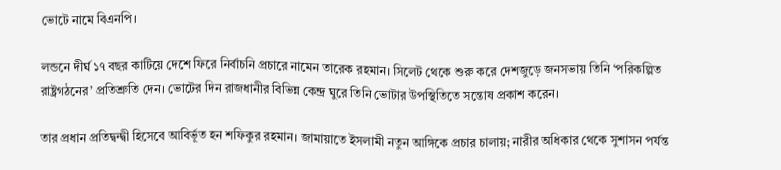ভোটে নামে বিএনপি।

লন্ডনে দীর্ঘ ১৭ বছর কাটিয়ে দেশে ফিরে নির্বাচনি প্রচারে নামেন তারেক রহমান। সিলেট থেকে শুরু করে দেশজুড়ে জনসভায় তিনি ‘পরিকল্পিত রাষ্ট্রগঠনের’ প্রতিশ্রুতি দেন। ভোটের দিন রাজধানীর বিভিন্ন কেন্দ্র ঘুরে তিনি ভোটার উপস্থিতিতে সন্তোষ প্রকাশ করেন।

তার প্রধান প্রতিদ্বন্দ্বী হিসেবে আবির্ভূত হন শফিকুর রহমান। জামায়াতে ইসলামী নতুন আঙ্গিকে প্রচার চালায়; নারীর অধিকার থেকে সুশাসন পর্যন্ত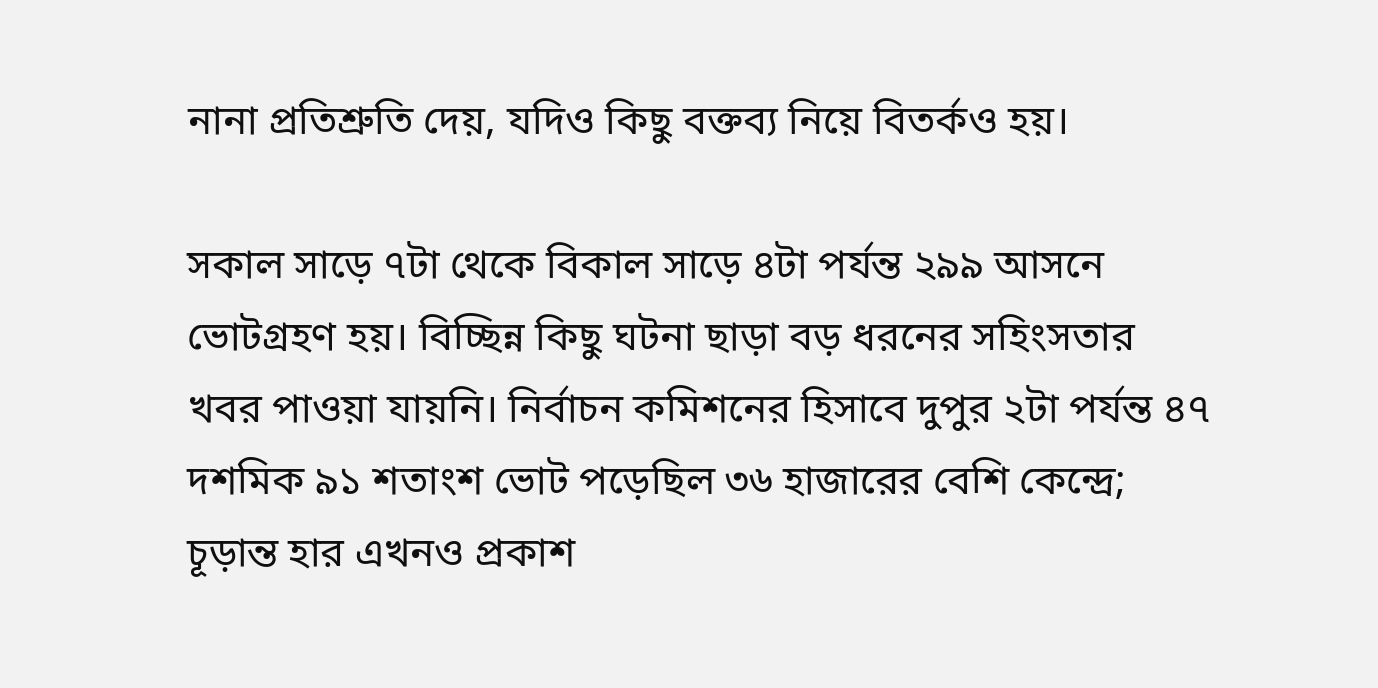নানা প্রতিশ্রুতি দেয়, যদিও কিছু বক্তব্য নিয়ে বিতর্কও হয়।

সকাল সাড়ে ৭টা থেকে বিকাল সাড়ে ৪টা পর্যন্ত ২৯৯ আসনে ভোটগ্রহণ হয়। বিচ্ছিন্ন কিছু ঘটনা ছাড়া বড় ধরনের সহিংসতার খবর পাওয়া যায়নি। নির্বাচন কমিশনের হিসাবে দুপুর ২টা পর্যন্ত ৪৭ দশমিক ৯১ শতাংশ ভোট পড়েছিল ৩৬ হাজারের বেশি কেন্দ্রে; চূড়ান্ত হার এখনও প্রকাশ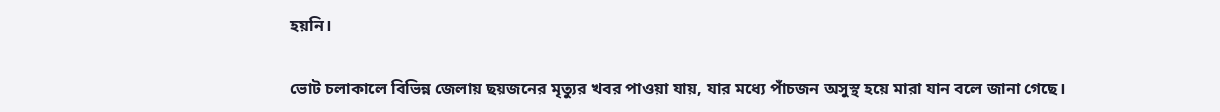হয়নি।

ভোট চলাকালে বিভিন্ন জেলায় ছয়জনের মৃত্যুর খবর পাওয়া যায়, যার মধ্যে পাঁচজন অসুস্থ হয়ে মারা যান বলে জানা গেছে।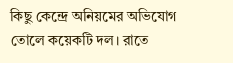কিছু কেন্দ্রে অনিয়মের অভিযোগ তোলে কয়েকটি দল। রাতে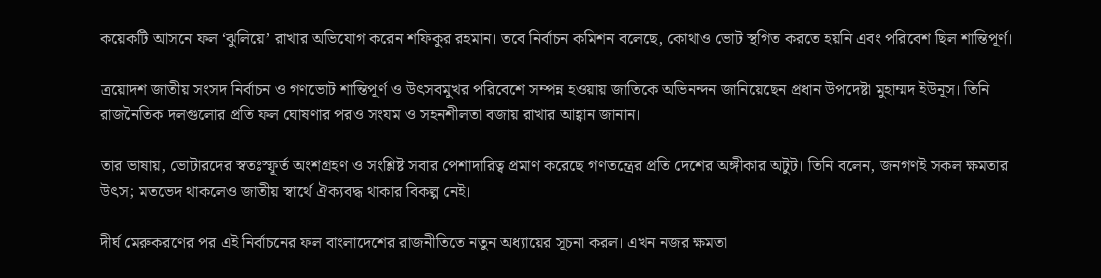কয়েকটি আসনে ফল ‘ঝুলিয়ে’ রাখার অভিযোগ করেন শফিকুর রহমান। তবে নির্বাচন কমিশন বলেছে, কোথাও ভোট স্থগিত করতে হয়নি এবং পরিবেশ ছিল শান্তিপূর্ণ।

ত্রয়োদশ জাতীয় সংসদ নির্বাচন ও গণভোট শান্তিপূর্ণ ও উৎসবমুখর পরিবেশে সম্পন্ন হওয়ায় জাতিকে অভিনন্দন জানিয়েছেন প্রধান উপদেষ্টা মুহাম্মদ ইউনূস। তিনি রাজনৈতিক দলগুলোর প্রতি ফল ঘোষণার পরও সংযম ও সহনশীলতা বজায় রাখার আহ্বান জানান।

তার ভাষায়, ভোটারদের স্বতঃস্ফূর্ত অংশগ্রহণ ও সংশ্লিষ্ট সবার পেশাদারিত্ব প্রমাণ করেছে গণতন্ত্রের প্রতি দেশের অঙ্গীকার অটুট। তিনি বলেন, জনগণই সকল ক্ষমতার উৎস; মতভেদ থাকলেও জাতীয় স্বার্থে ঐক্যবদ্ধ থাকার বিকল্প নেই।

দীর্ঘ মেরুকরণের পর এই নির্বাচনের ফল বাংলাদেশের রাজনীতিতে নতুন অধ্যায়ের সূচনা করল। এখন নজর ক্ষমতা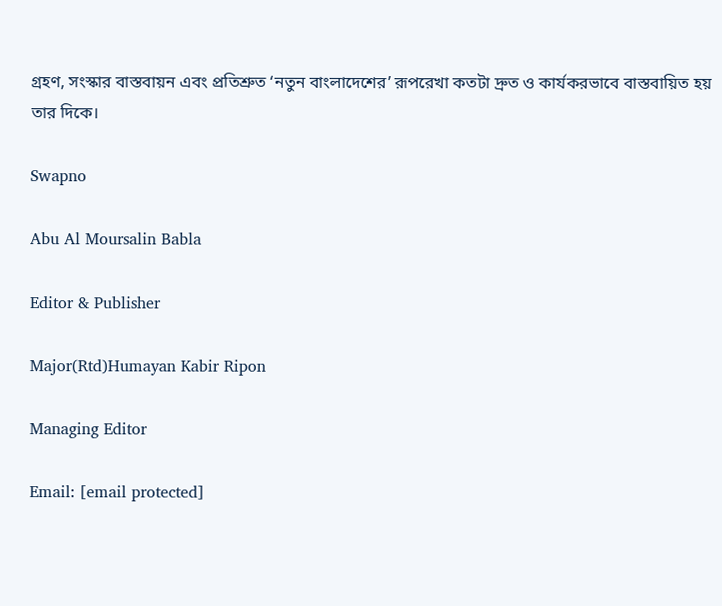গ্রহণ, সংস্কার বাস্তবায়ন এবং প্রতিশ্রুত ‘নতুন বাংলাদেশের’ রূপরেখা কতটা দ্রুত ও কার্যকরভাবে বাস্তবায়িত হয় তার দিকে।

Swapno

Abu Al Moursalin Babla

Editor & Publisher

Major(Rtd)Humayan Kabir Ripon

Managing Editor

Email: [email protected]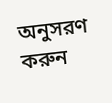অনুসরণ করুন